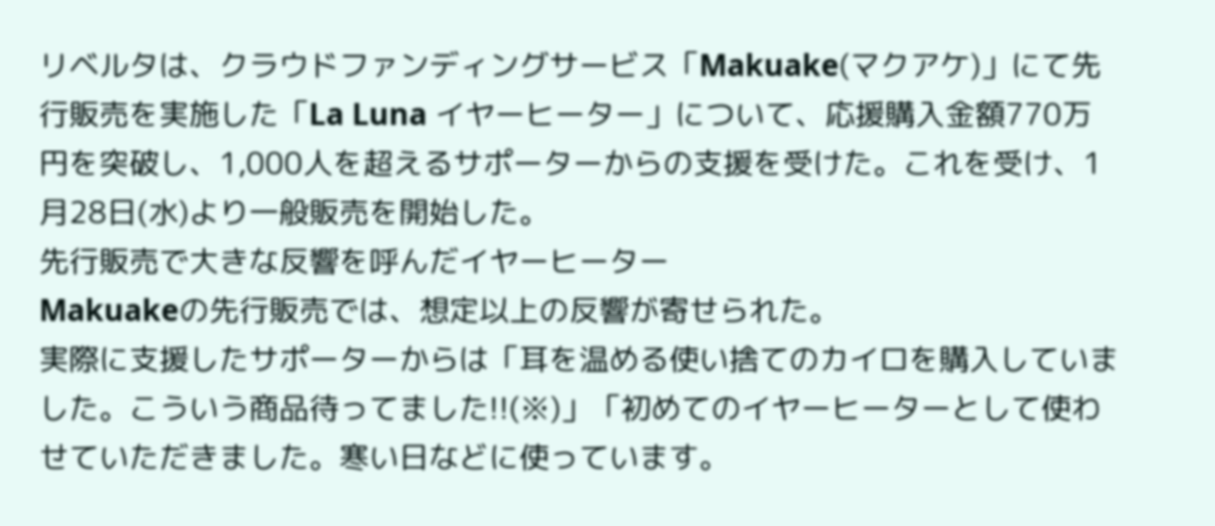リベルタは、クラウドファンディングサービス「Makuake(マクアケ)」にて先行販売を実施した「La Luna イヤーヒーター」について、応援購入金額770万円を突破し、1,000人を超えるサポーターからの支援を受けた。これを受け、1月28日(水)より一般販売を開始した。
先行販売で大きな反響を呼んだイヤーヒーター
Makuakeの先行販売では、想定以上の反響が寄せられた。
実際に支援したサポーターからは「耳を温める使い捨てのカイロを購入していました。こういう商品待ってました!!(※)」「初めてのイヤーヒーターとして使わせていただきました。寒い日などに使っています。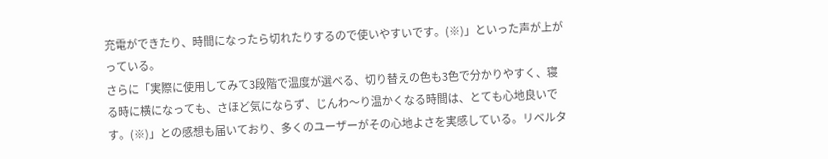充電ができたり、時間になったら切れたりするので使いやすいです。(※)」といった声が上がっている。
さらに「実際に使用してみて3段階で温度が選べる、切り替えの色も3色で分かりやすく、寝る時に横になっても、さほど気にならず、じんわ〜り温かくなる時間は、とても心地良いです。(※)」との感想も届いており、多くのユーザーがその心地よさを実感している。リベルタ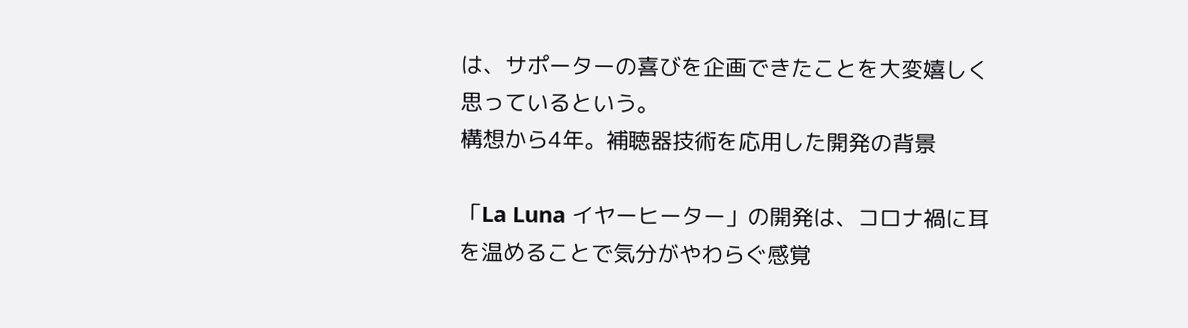は、サポーターの喜びを企画できたことを大変嬉しく思っているという。
構想から4年。補聴器技術を応用した開発の背景

「La Luna イヤーヒーター」の開発は、コロナ禍に耳を温めることで気分がやわらぐ感覚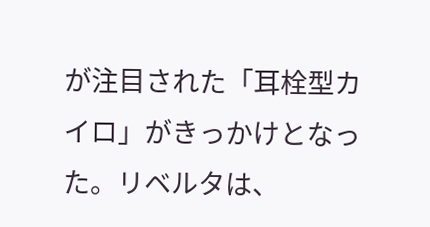が注目された「耳栓型カイロ」がきっかけとなった。リベルタは、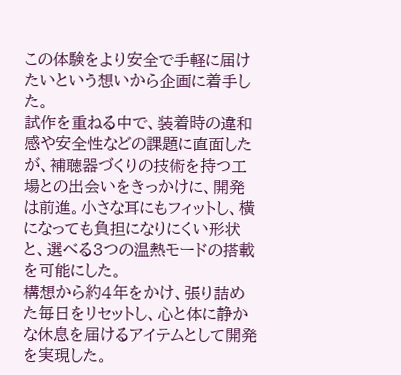この体験をより安全で手軽に届けたいという想いから企画に着手した。
試作を重ねる中で、装着時の違和感や安全性などの課題に直面したが、補聴器づくりの技術を持つ工場との出会いをきっかけに、開発は前進。小さな耳にもフィットし、横になっても負担になりにくい形状と、選べる3つの温熱モードの搭載を可能にした。
構想から約4年をかけ、張り詰めた毎日をリセットし、心と体に静かな休息を届けるアイテムとして開発を実現した。